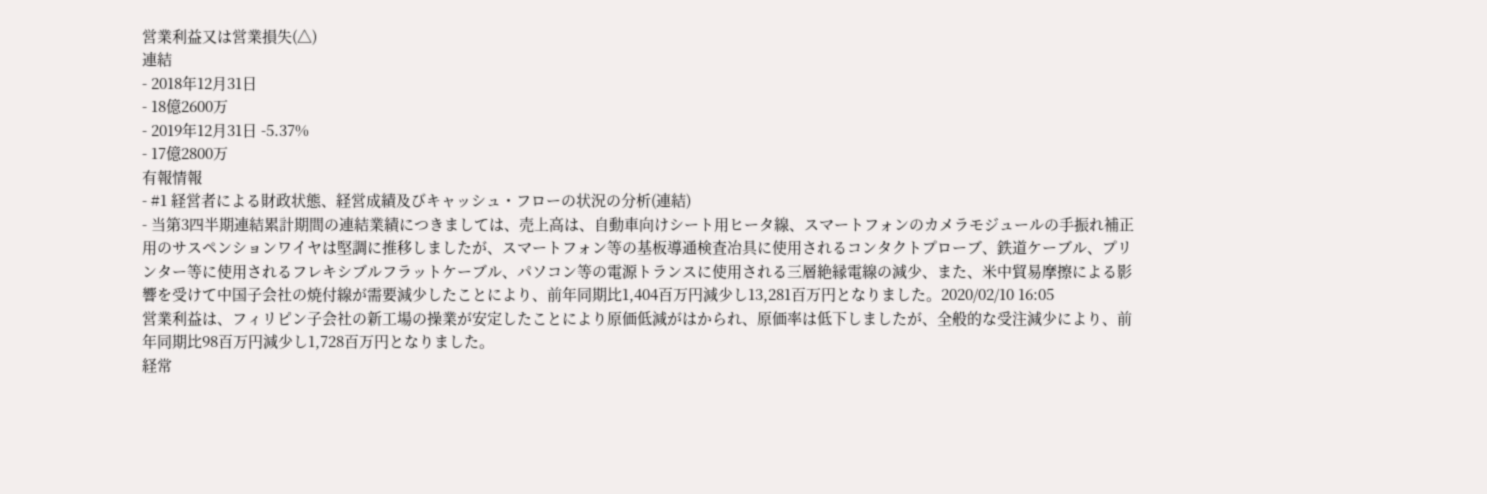営業利益又は営業損失(△)
連結
- 2018年12月31日
- 18億2600万
- 2019年12月31日 -5.37%
- 17億2800万
有報情報
- #1 経営者による財政状態、経営成績及びキャッシュ・フローの状況の分析(連結)
- 当第3四半期連結累計期間の連結業績につきましては、売上高は、自動車向けシート用ヒータ線、スマートフォンのカメラモジュールの手振れ補正用のサスペンションワイヤは堅調に推移しましたが、スマートフォン等の基板導通検査冶具に使用されるコンタクトプローブ、鉄道ケーブル、プリンター等に使用されるフレキシブルフラットケーブル、パソコン等の電源トランスに使用される三層絶縁電線の減少、また、米中貿易摩擦による影響を受けて中国子会社の焼付線が需要減少したことにより、前年同期比1,404百万円減少し13,281百万円となりました。2020/02/10 16:05
営業利益は、フィリピン子会社の新工場の操業が安定したことにより原価低減がはかられ、原価率は低下しましたが、全般的な受注減少により、前年同期比98百万円減少し1,728百万円となりました。
経常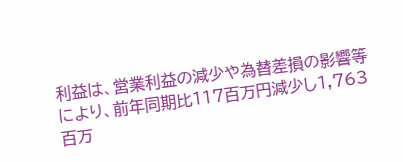利益は、営業利益の減少や為替差損の影響等により、前年同期比117百万円減少し1,763百万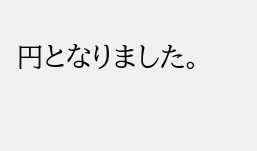円となりました。